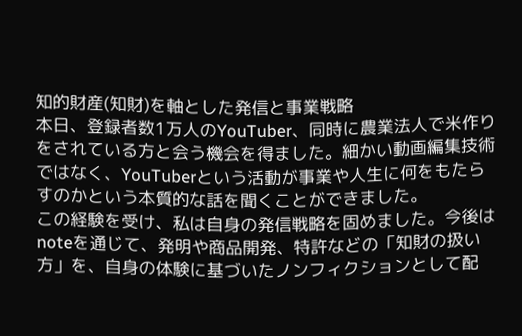知的財産(知財)を軸とした発信と事業戦略
本日、登録者数1万人のYouTuber、同時に農業法人で米作りをされている方と会う機会を得ました。細かい動画編集技術ではなく、YouTuberという活動が事業や人生に何をもたらすのかという本質的な話を聞くことができました。
この経験を受け、私は自身の発信戦略を固めました。今後はnoteを通じて、発明や商品開発、特許などの「知財の扱い方」を、自身の体験に基づいたノンフィクションとして配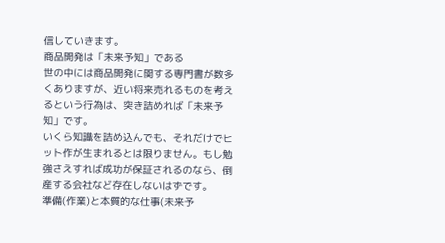信していきます。
商品開発は「未来予知」である
世の中には商品開発に関する専門書が数多くありますが、近い将来売れるものを考えるという行為は、突き詰めれば「未来予知」です。
いくら知識を詰め込んでも、それだけでヒット作が生まれるとは限りません。もし勉強さえすれば成功が保証されるのなら、倒産する会社など存在しないはずです。
準備(作業)と本質的な仕事(未来予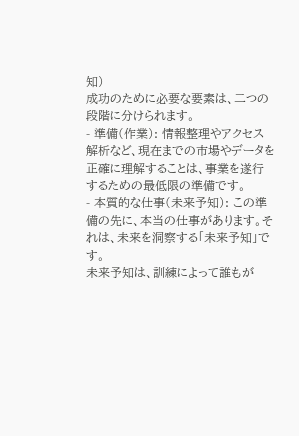知)
成功のために必要な要素は、二つの段階に分けられます。
- 準備(作業): 情報整理やアクセス解析など、現在までの市場やデータを正確に理解することは、事業を遂行するための最低限の準備です。
- 本質的な仕事(未来予知): この準備の先に、本当の仕事があります。それは、未来を洞察する「未来予知」です。
未来予知は、訓練によって誰もが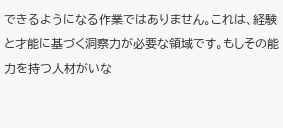できるようになる作業ではありません。これは、経験と才能に基づく洞察力が必要な領域です。もしその能力を持つ人材がいな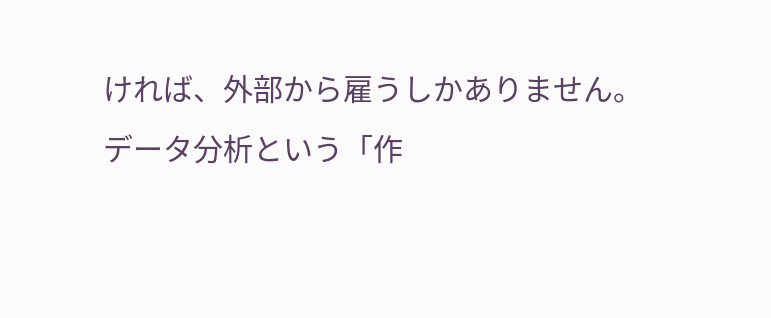ければ、外部から雇うしかありません。
データ分析という「作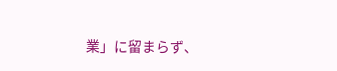業」に留まらず、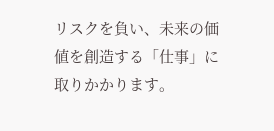リスクを負い、未来の価値を創造する「仕事」に取りかかります。